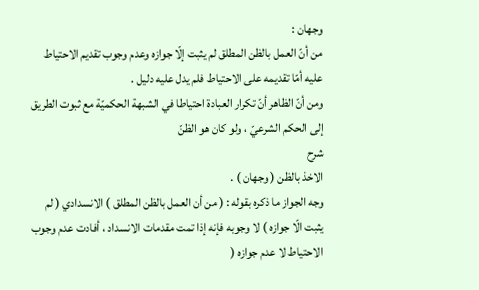وجهان :
من أنّ العمل بالظن المطلق لم يثبت إلّا جوازه وعدم وجوب تقديم الاحتياط عليه أمّا تقديمه على الاحتياط فلم يدل عليه دليل .
ومن أنّ الظاهر أنّ تكرار العبادة احتياطا في الشبهة الحكميّة مع ثبوت الطريق إلى الحكم الشرعيّ ، ولو كان هو الظنّ
شرح
الاخذ بالظن ( وجهان ) .
وجه الجواز ما ذكره بقوله : ( من أن العمل بالظن المطلق ) الانسدادي ( لم يثبت الّا جوازه ) لا وجوبه فإنه إذا تمت مقدمات الانسداد ، أفادت عدم وجوب الاحتياط لا عدم جوازه (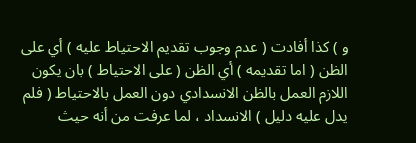و ) كذا أفادت ( عدم وجوب تقديم الاحتياط عليه ) أي على الظن ( اما تقديمه ) أي الظن ( على الاحتياط ) بان يكون اللازم العمل بالظن الانسدادي دون العمل بالاحتياط ( فلم يدل عليه دليل ) الانسداد ، لما عرفت من أنه حيث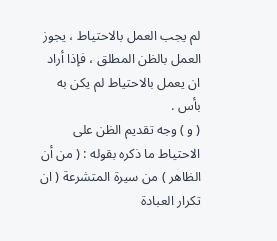لم يجب العمل بالاحتياط ، يجوز العمل بالظن المطلق ، فإذا أراد ان يعمل بالاحتياط لم يكن به بأس .
( و ) وجه تقديم الظن على الاحتياط ما ذكره بقوله : ( من أن الظاهر ) من سيرة المتشرعة ( ان تكرار العبادة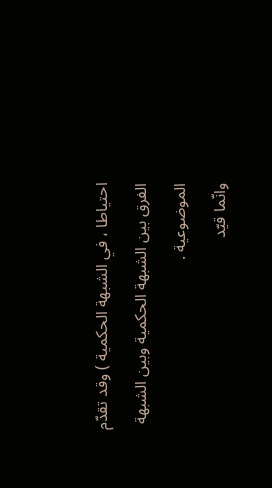احتياطا ، في الشبهة الحكمية ) وقد تقدّم الفرق بين الشبهة الحكمية وبين الشبهة الموضوعية .
وانّما قيّد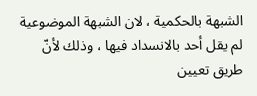الشبهة بالحكمية ، لان الشبهة الموضوعية لم يقل أحد بالانسداد فيها ، وذلك لأنّ طريق تعيين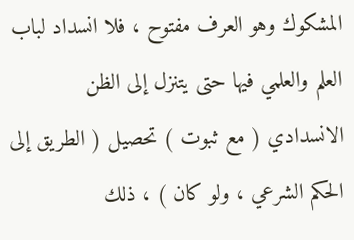المشكوك وهو العرف مفتوح ، فلا انسداد لباب العلم والعلمي فيها حتى يتنزل إلى الظن الانسدادي ( مع ثبوت ) تحصيل ( الطريق إلى الحكم الشرعي ، ولو كان ) ، ذلك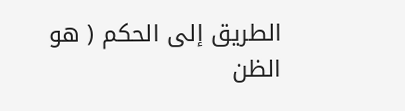الطريق إلى الحكم ( هو الظن